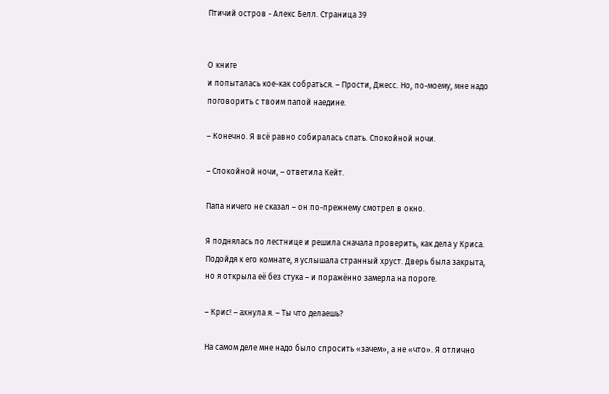Птичий остров - Алекс Белл. Страница 39


О книге
и попыталась кое-как собраться. – Прости, Джесс. Но, по-моему, мне надо поговорить с твоим папой наедине.

– Конечно. Я всё равно собиралась спать. Спокойной ночи.

– Спокойной ночи, – ответила Кейт.

Папа ничего не сказал – он по-прежнему смотрел в окно.

Я поднялась по лестнице и решила сначала проверить, как дела у Криса. Подойдя к его комнате, я услышала странный хруст. Дверь была закрыта, но я открыла её без стука – и поражённо замерла на пороге.

– Крис! – ахнула я. – Ты что делаешь?

На самом деле мне надо было спросить «зачем», а не «что». Я отлично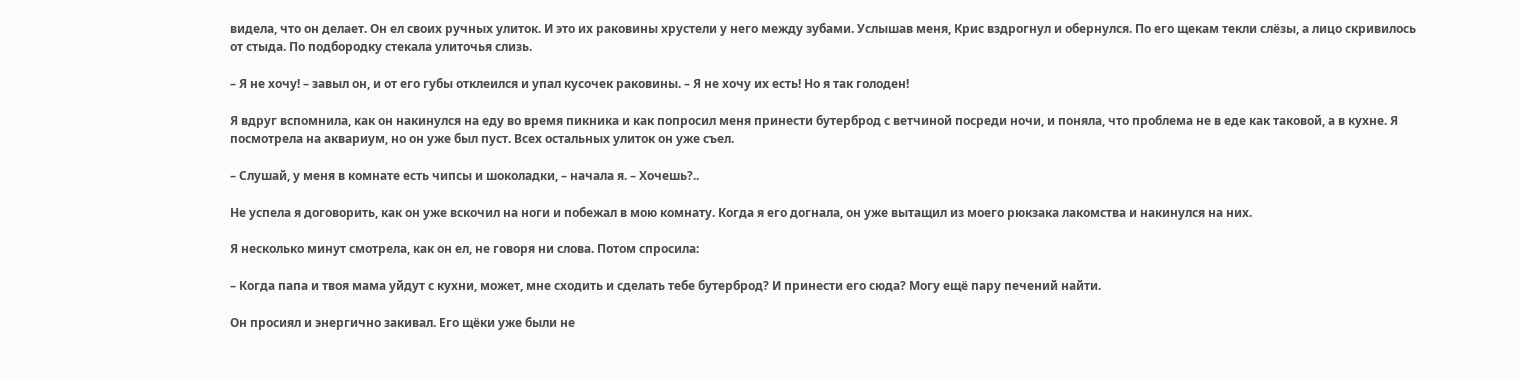видела, что он делает. Он ел своих ручных улиток. И это их раковины хрустели у него между зубами. Услышав меня, Крис вздрогнул и обернулся. По его щекам текли слёзы, а лицо скривилось от стыда. По подбородку стекала улиточья слизь.

– Я не хочу! – завыл он, и от его губы отклеился и упал кусочек раковины. – Я не хочу их есть! Но я так голоден!

Я вдруг вспомнила, как он накинулся на еду во время пикника и как попросил меня принести бутерброд с ветчиной посреди ночи, и поняла, что проблема не в еде как таковой, а в кухне. Я посмотрела на аквариум, но он уже был пуст. Всех остальных улиток он уже съел.

– Слушай, у меня в комнате есть чипсы и шоколадки, – начала я. – Хочешь?..

Не успела я договорить, как он уже вскочил на ноги и побежал в мою комнату. Когда я его догнала, он уже вытащил из моего рюкзака лакомства и накинулся на них.

Я несколько минут смотрела, как он ел, не говоря ни слова. Потом спросила:

– Когда папа и твоя мама уйдут с кухни, может, мне сходить и сделать тебе бутерброд? И принести его сюда? Могу ещё пару печений найти.

Он просиял и энергично закивал. Его щёки уже были не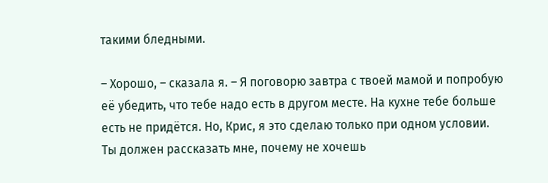такими бледными.

– Хорошо, – сказала я. – Я поговорю завтра с твоей мамой и попробую её убедить, что тебе надо есть в другом месте. На кухне тебе больше есть не придётся. Но, Крис, я это сделаю только при одном условии. Ты должен рассказать мне, почему не хочешь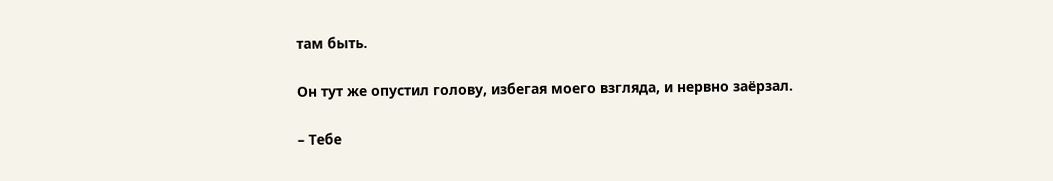там быть.

Он тут же опустил голову, избегая моего взгляда, и нервно заёрзал.

– Тебе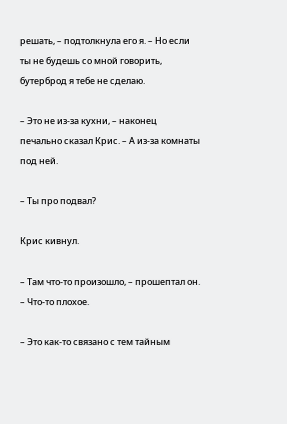решать, – подтолкнула его я. – Но если ты не будешь со мной говорить, бутерброд я тебе не сделаю.

– Это не из-за кухни, – наконец печально сказал Крис. – А из-за комнаты под ней.

– Ты про подвал?

Крис кивнул.

– Там что-то произошло, – прошептал он. – Что-то плохое.

– Это как-то связано с тем тайным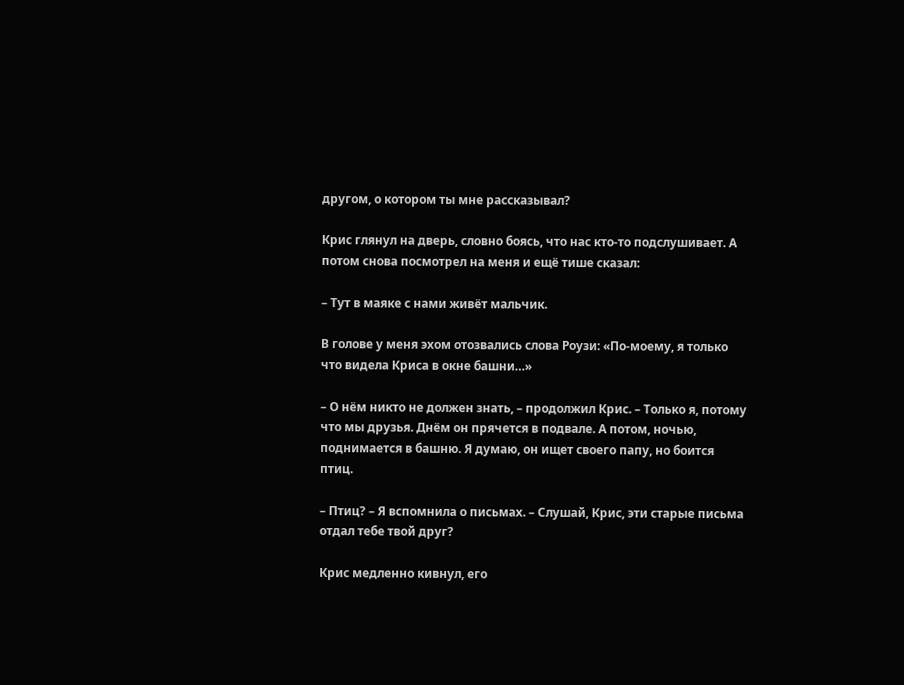другом, о котором ты мне рассказывал?

Крис глянул на дверь, словно боясь, что нас кто-то подслушивает. А потом снова посмотрел на меня и ещё тише сказал:

– Тут в маяке с нами живёт мальчик.

В голове у меня эхом отозвались слова Роузи: «По-моему, я только что видела Криса в окне башни…»

– О нём никто не должен знать, – продолжил Крис. – Только я, потому что мы друзья. Днём он прячется в подвале. А потом, ночью, поднимается в башню. Я думаю, он ищет своего папу, но боится птиц.

– Птиц? – Я вспомнила о письмах. – Слушай, Крис, эти старые письма отдал тебе твой друг?

Крис медленно кивнул, его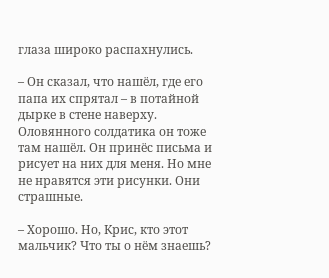глаза широко распахнулись.

– Он сказал, что нашёл, где его папа их спрятал – в потайной дырке в стене наверху. Оловянного солдатика он тоже там нашёл. Он принёс письма и рисует на них для меня. Но мне не нравятся эти рисунки. Они страшные.

– Хорошо. Но, Крис, кто этот мальчик? Что ты о нём знаешь?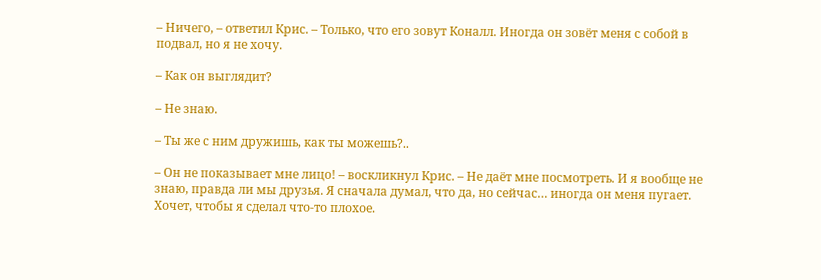– Ничего, – ответил Крис. – Только, что его зовут Коналл. Иногда он зовёт меня с собой в подвал, но я не хочу.

– Как он выглядит?

– Не знаю.

– Ты же с ним дружишь, как ты можешь?..

– Он не показывает мне лицо! – воскликнул Крис. – Не даёт мне посмотреть. И я вообще не знаю, правда ли мы друзья. Я сначала думал, что да, но сейчас… иногда он меня пугает. Хочет, чтобы я сделал что-то плохое.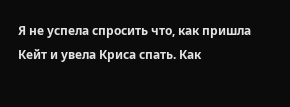Я не успела спросить что, как пришла Кейт и увела Криса спать. Как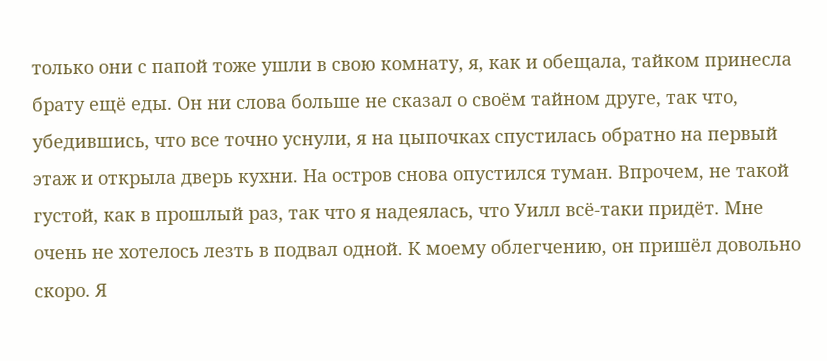только они с папой тоже ушли в свою комнату, я, как и обещала, тайком принесла брату ещё еды. Он ни слова больше не сказал о своём тайном друге, так что, убедившись, что все точно уснули, я на цыпочках спустилась обратно на первый этаж и открыла дверь кухни. На остров снова опустился туман. Впрочем, не такой густой, как в прошлый раз, так что я надеялась, что Уилл всё-таки придёт. Мне очень не хотелось лезть в подвал одной. К моему облегчению, он пришёл довольно скоро. Я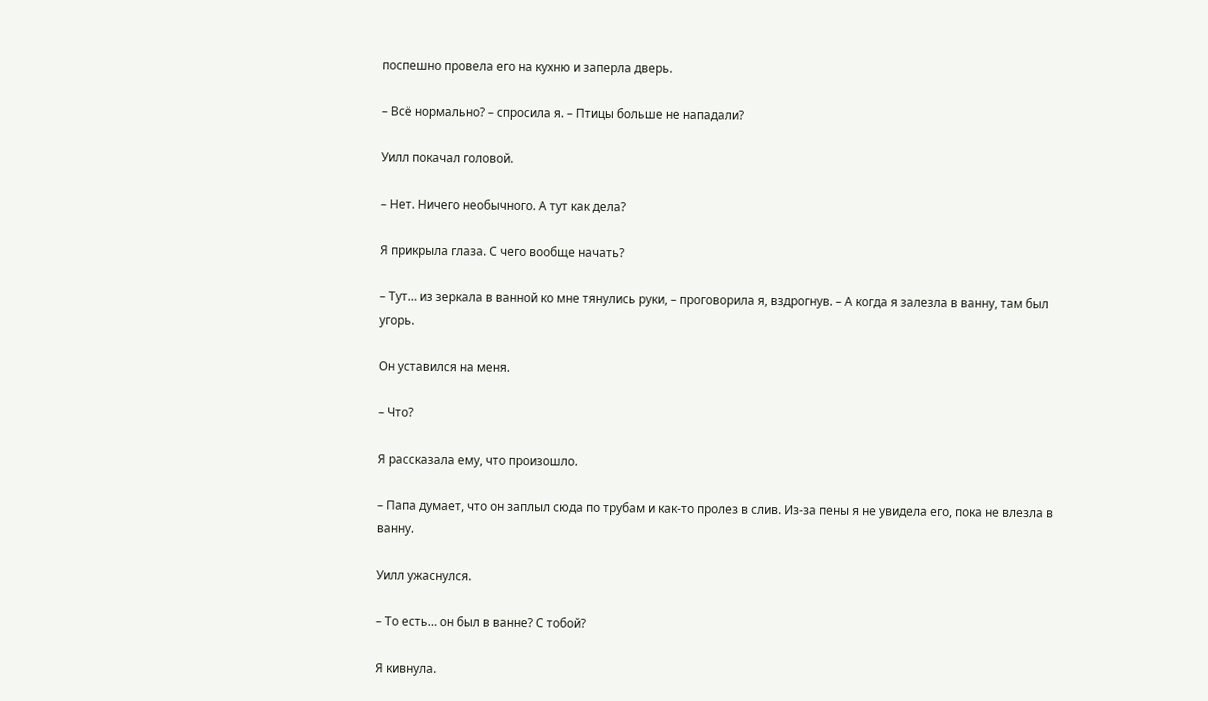поспешно провела его на кухню и заперла дверь.

– Всё нормально? – спросила я. – Птицы больше не нападали?

Уилл покачал головой.

– Нет. Ничего необычного. А тут как дела?

Я прикрыла глаза. С чего вообще начать?

– Тут… из зеркала в ванной ко мне тянулись руки, – проговорила я, вздрогнув. – А когда я залезла в ванну, там был угорь.

Он уставился на меня.

– Что?

Я рассказала ему, что произошло.

– Папа думает, что он заплыл сюда по трубам и как-то пролез в слив. Из-за пены я не увидела его, пока не влезла в ванну.

Уилл ужаснулся.

– То есть… он был в ванне? С тобой?

Я кивнула.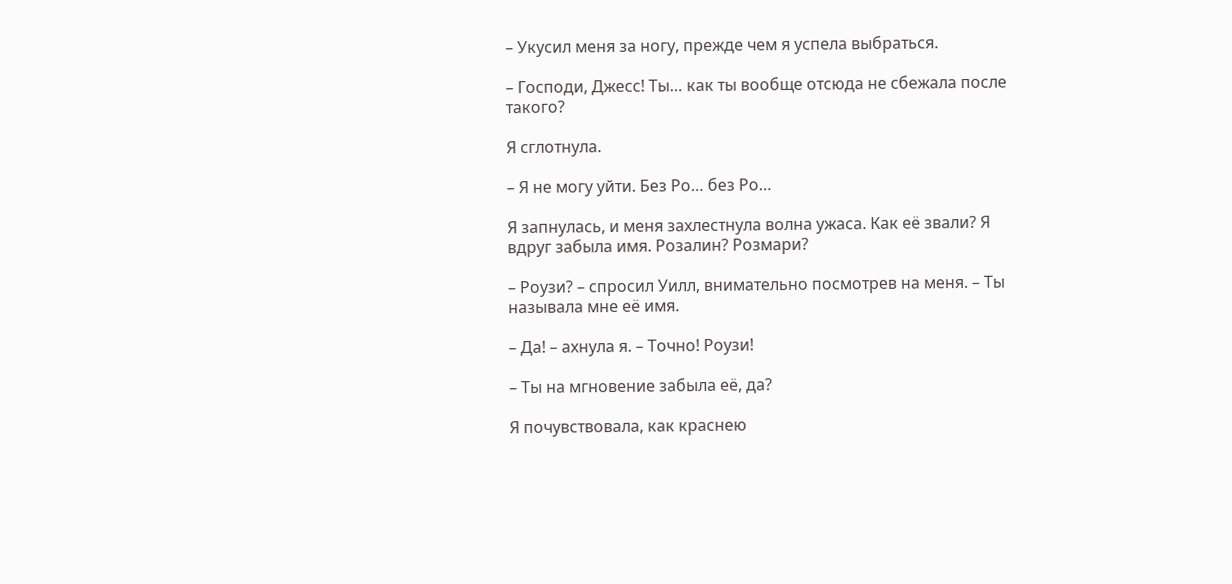– Укусил меня за ногу, прежде чем я успела выбраться.

– Господи, Джесс! Ты… как ты вообще отсюда не сбежала после такого?

Я сглотнула.

– Я не могу уйти. Без Ро… без Ро…

Я запнулась, и меня захлестнула волна ужаса. Как её звали? Я вдруг забыла имя. Розалин? Розмари?

– Роузи? – спросил Уилл, внимательно посмотрев на меня. – Ты называла мне её имя.

– Да! – ахнула я. – Точно! Роузи!

– Ты на мгновение забыла её, да?

Я почувствовала, как краснею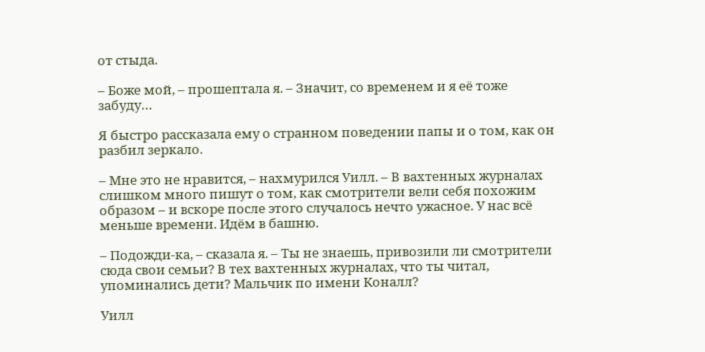от стыда.

– Боже мой, – прошептала я. – Значит, со временем и я её тоже забуду…

Я быстро рассказала ему о странном поведении папы и о том, как он разбил зеркало.

– Мне это не нравится, – нахмурился Уилл. – В вахтенных журналах слишком много пишут о том, как смотрители вели себя похожим образом – и вскоре после этого случалось нечто ужасное. У нас всё меньше времени. Идём в башню.

– Подожди-ка, – сказала я. – Ты не знаешь, привозили ли смотрители сюда свои семьи? В тех вахтенных журналах, что ты читал, упоминались дети? Мальчик по имени Коналл?

Уилл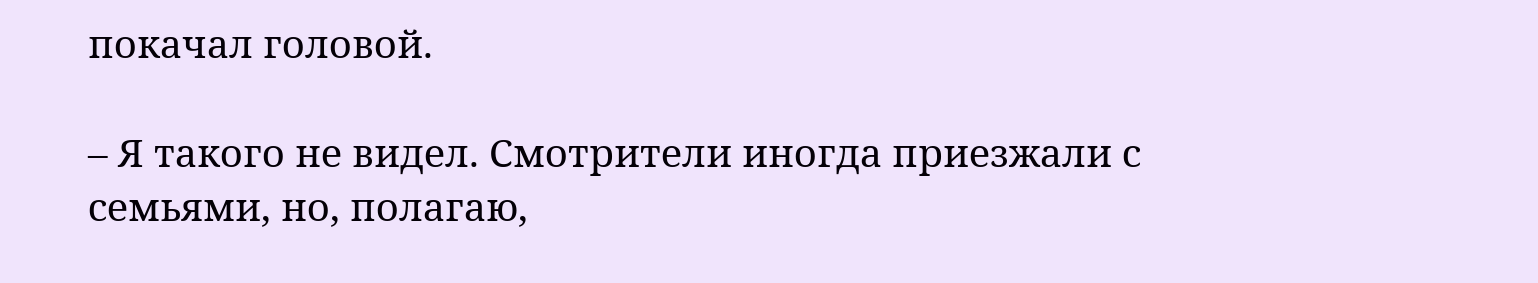покачал головой.

– Я такого не видел. Смотрители иногда приезжали с семьями, но, полагаю,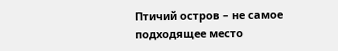Птичий остров – не самое подходящее место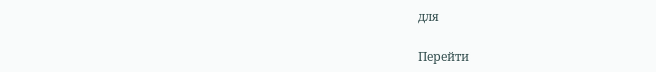для

Перейти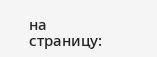на страницу: